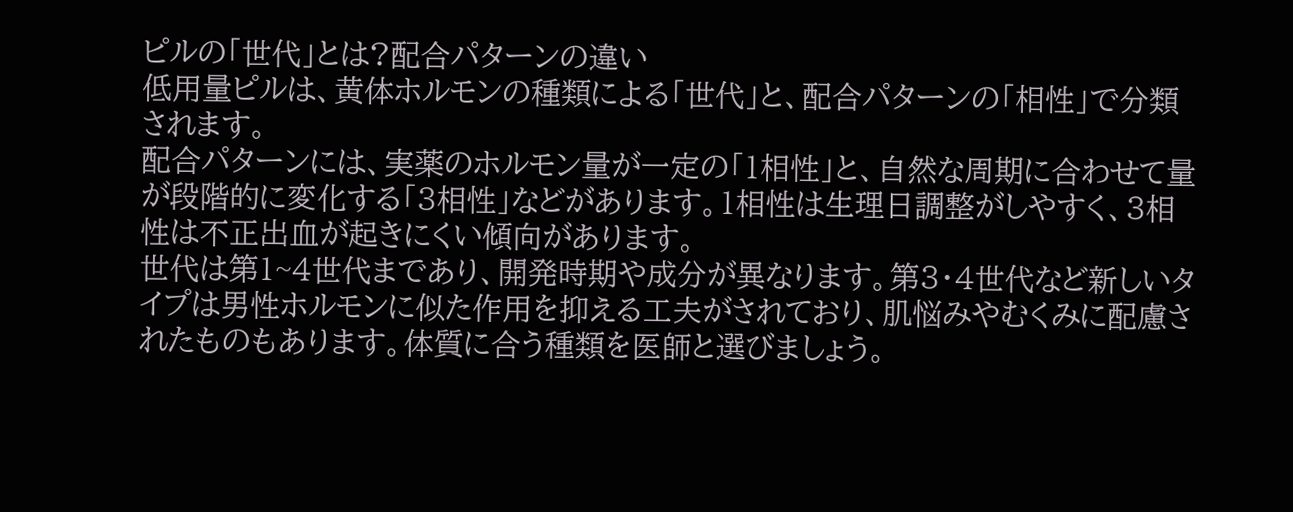ピルの「世代」とは?配合パターンの違い
低用量ピルは、黄体ホルモンの種類による「世代」と、配合パターンの「相性」で分類されます。
配合パターンには、実薬のホルモン量が一定の「1相性」と、自然な周期に合わせて量が段階的に変化する「3相性」などがあります。1相性は生理日調整がしやすく、3相性は不正出血が起きにくい傾向があります。
世代は第1~4世代まであり、開発時期や成分が異なります。第3・4世代など新しいタイプは男性ホルモンに似た作用を抑える工夫がされており、肌悩みやむくみに配慮されたものもあります。体質に合う種類を医師と選びましょう。